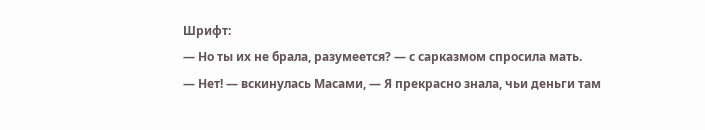Шрифт:
— Но ты их не брала, разумеется? — с сарказмом спросила мать.
— Нет! — вскинулась Масами, — Я прекрасно знала, чьи деньги там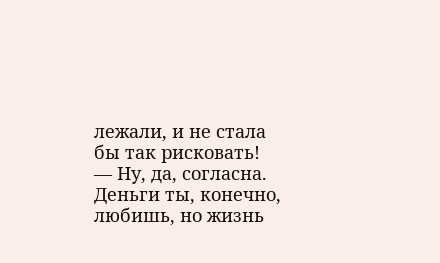лежали, и не стала бы так рисковать!
— Ну, да, согласна. Деньги ты, конечно, любишь, но жизнь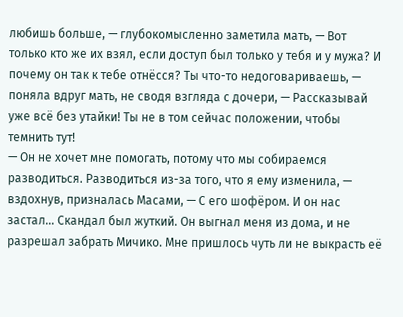любишь больше, — глубокомысленно заметила мать, — Вот только кто же их взял, если доступ был только у тебя и у мужа? И почему он так к тебе отнёсся? Ты что-то недоговариваешь, — поняла вдруг мать, не сводя взгляда с дочери, — Рассказывай уже всё без утайки! Ты не в том сейчас положении, чтобы темнить тут!
— Он не хочет мне помогать, потому что мы собираемся разводиться. Разводиться из-за того, что я ему изменила, — вздохнув, призналась Масами, — С его шофёром. И он нас застал… Скандал был жуткий. Он выгнал меня из дома, и не разрешал забрать Мичико. Мне пришлось чуть ли не выкрасть её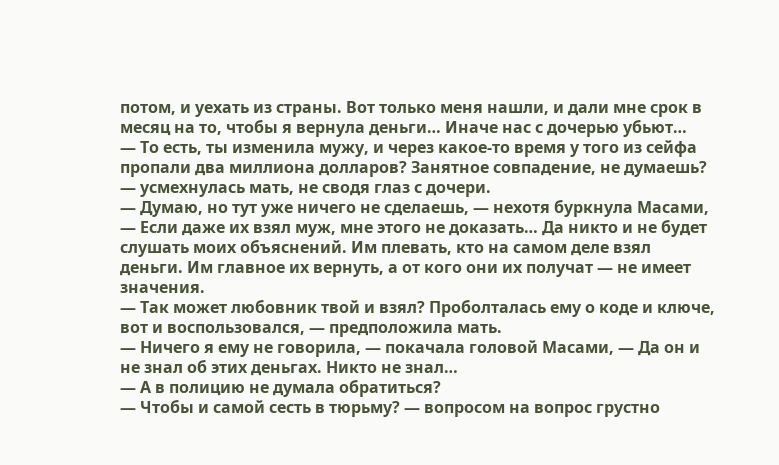потом, и уехать из страны. Вот только меня нашли, и дали мне срок в месяц на то, чтобы я вернула деньги… Иначе нас с дочерью убьют…
— То есть, ты изменила мужу, и через какое-то время у того из сейфа пропали два миллиона долларов? Занятное совпадение, не думаешь? — усмехнулась мать, не сводя глаз с дочери.
— Думаю, но тут уже ничего не сделаешь, — нехотя буркнула Масами, — Если даже их взял муж, мне этого не доказать… Да никто и не будет слушать моих объяснений. Им плевать, кто на самом деле взял деньги. Им главное их вернуть, а от кого они их получат — не имеет значения.
— Так может любовник твой и взял? Проболталась ему о коде и ключе, вот и воспользовался, — предположила мать.
— Ничего я ему не говорила, — покачала головой Масами, — Да он и не знал об этих деньгах. Никто не знал…
— А в полицию не думала обратиться?
— Чтобы и самой сесть в тюрьму? — вопросом на вопрос грустно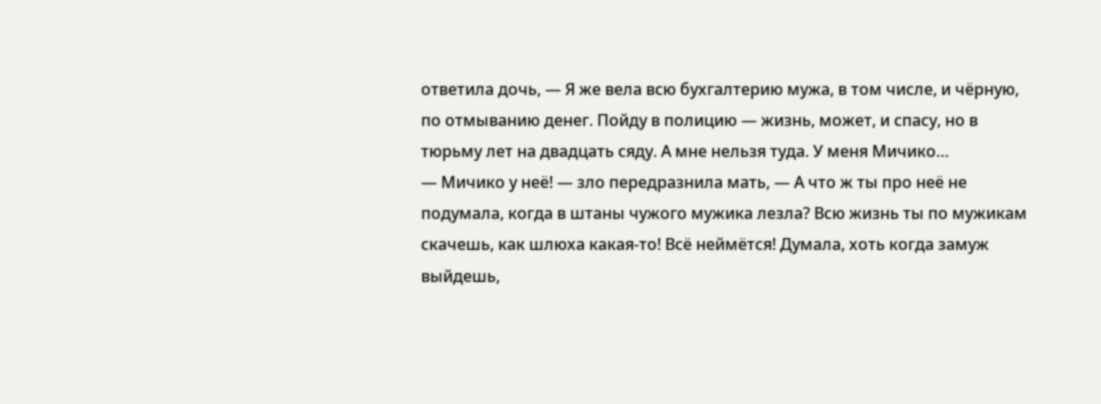ответила дочь, — Я же вела всю бухгалтерию мужа, в том числе, и чёрную, по отмыванию денег. Пойду в полицию — жизнь, может, и спасу, но в тюрьму лет на двадцать сяду. А мне нельзя туда. У меня Мичико…
— Мичико у неё! — зло передразнила мать, — А что ж ты про неё не подумала, когда в штаны чужого мужика лезла? Всю жизнь ты по мужикам скачешь, как шлюха какая-то! Всё неймётся! Думала, хоть когда замуж выйдешь,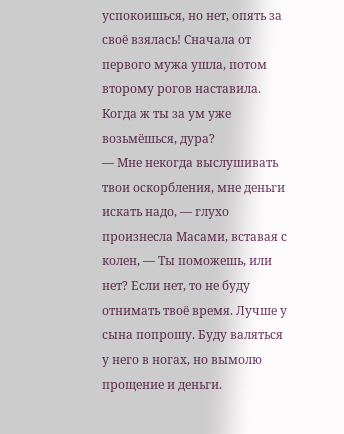успокоишься, но нет, опять за своё взялась! Сначала от первого мужа ушла, потом второму рогов наставила. Когда ж ты за ум уже возьмёшься, дура?
— Мне некогда выслушивать твои оскорбления, мне деньги искать надо, — глухо произнесла Масами, вставая с колен, — Ты поможешь, или нет? Если нет, то не буду отнимать твоё время. Лучше у сына попрошу. Буду валяться у него в ногах, но вымолю прощение и деньги.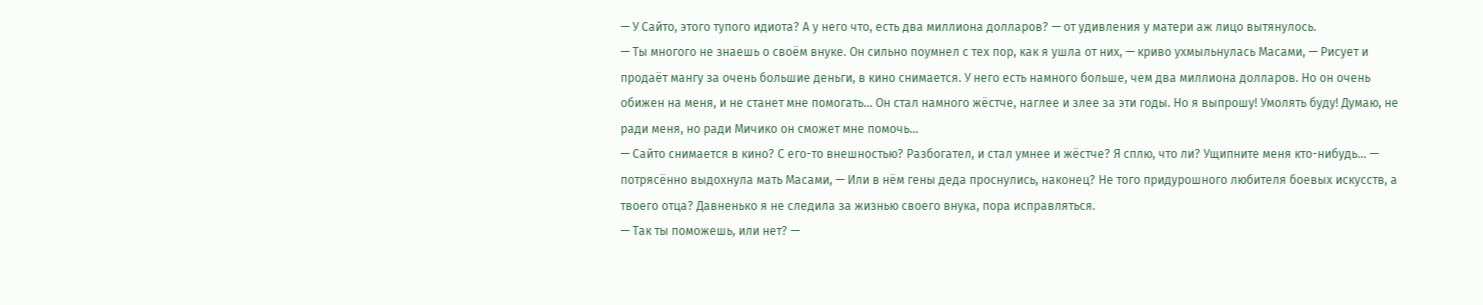— У Сайто, этого тупого идиота? А у него что, есть два миллиона долларов? — от удивления у матери аж лицо вытянулось.
— Ты многого не знаешь о своём внуке. Он сильно поумнел с тех пор, как я ушла от них, — криво ухмыльнулась Масами, — Рисует и продаёт мангу за очень большие деньги, в кино снимается. У него есть намного больше, чем два миллиона долларов. Но он очень обижен на меня, и не станет мне помогать… Он стал намного жёстче, наглее и злее за эти годы. Но я выпрошу! Умолять буду! Думаю, не ради меня, но ради Мичико он сможет мне помочь…
— Сайто снимается в кино? С его-то внешностью? Разбогател, и стал умнее и жёстче? Я сплю, что ли? Ущипните меня кто-нибудь… — потрясённо выдохнула мать Масами, — Или в нём гены деда проснулись, наконец? Не того придурошного любителя боевых искусств, а твоего отца? Давненько я не следила за жизнью своего внука, пора исправляться.
— Так ты поможешь, или нет? —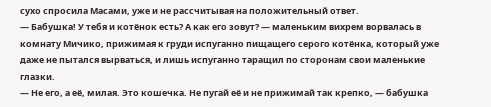сухо спросила Масами, уже и не рассчитывая на положительный ответ.
— Бабушка! У тебя и котёнок есть? А как его зовут? — маленьким вихрем ворвалась в комнату Мичико, прижимая к груди испуганно пищащего серого котёнка, который уже даже не пытался вырваться, и лишь испуганно таращил по сторонам свои маленькие глазки.
— Не его, а её, милая. Это кошечка. Не пугай её и не прижимай так крепко, — бабушка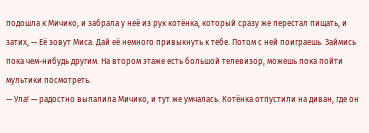подошла к Мичико, и забрала у неё из рук котёнка, который сразу же перестал пищать, и затих, — Её зовут Миса. Дай её немного привыкнуть к тебе. Потом с ней поиграешь. Займись пока чем-нибудь другим. На втором этаже есть большой телевизор, можешь пока пойти мультики посмотреть.
— Ула! — радостно выпалила Мичико, и тут же умчалась. Котёнка отпустили на диван, где он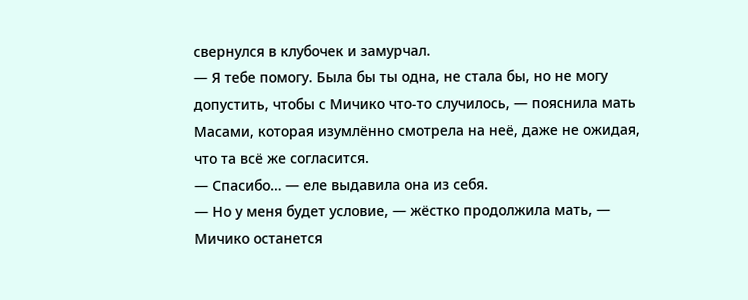свернулся в клубочек и замурчал.
— Я тебе помогу. Была бы ты одна, не стала бы, но не могу допустить, чтобы с Мичико что-то случилось, — пояснила мать Масами, которая изумлённо смотрела на неё, даже не ожидая, что та всё же согласится.
— Спасибо… — еле выдавила она из себя.
— Но у меня будет условие, — жёстко продолжила мать, — Мичико останется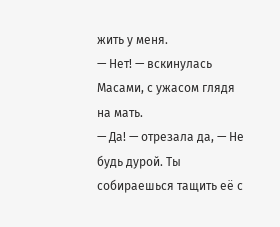жить у меня.
— Нет! — вскинулась Масами, с ужасом глядя на мать.
— Да! — отрезала да, — Не будь дурой. Ты собираешься тащить её с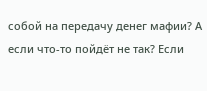собой на передачу денег мафии? А если что-то пойдёт не так? Если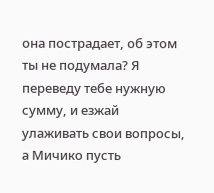она пострадает, об этом ты не подумала? Я переведу тебе нужную сумму, и езжай улаживать свои вопросы, а Мичико пусть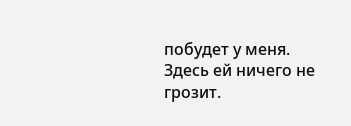побудет у меня. Здесь ей ничего не грозит.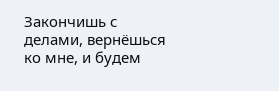Закончишь с делами, вернёшься ко мне, и будем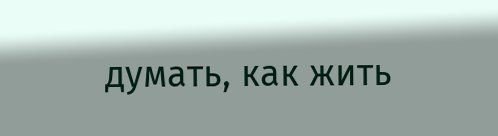думать, как жить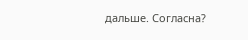дальше. Согласна?